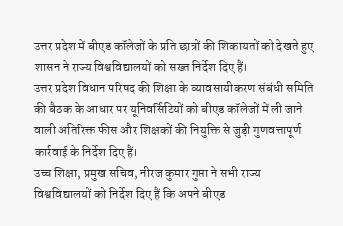उत्तर प्रदेश में बीएड कॉलेजों के प्रति छात्रों की शिकायतों को देखते हुए शासन ने राज्य विश्वविद्यालयों को सख्त निर्देश दिए हैं।
उत्तर प्रदेश विधान परिषद की शिक्षा के व्यावसायीकरण संबंधी समिति की बैठक के आधार पर यूनिवर्सिटियों को बीएड कॉलेजों में ली जाने वाली अतिरिक्त फीस और शिक्षकों की नियुक्ति से जुड़ी गुणवत्तापूर्ण कार्रवाई के निर्देश दिए हैं।
उच्च शिक्षा, प्रमुख सचिव, नीरज कुमार गुप्ता ने सभी राज्य विश्वविद्यालयों को निर्देश दिए हैं कि अपने बीएड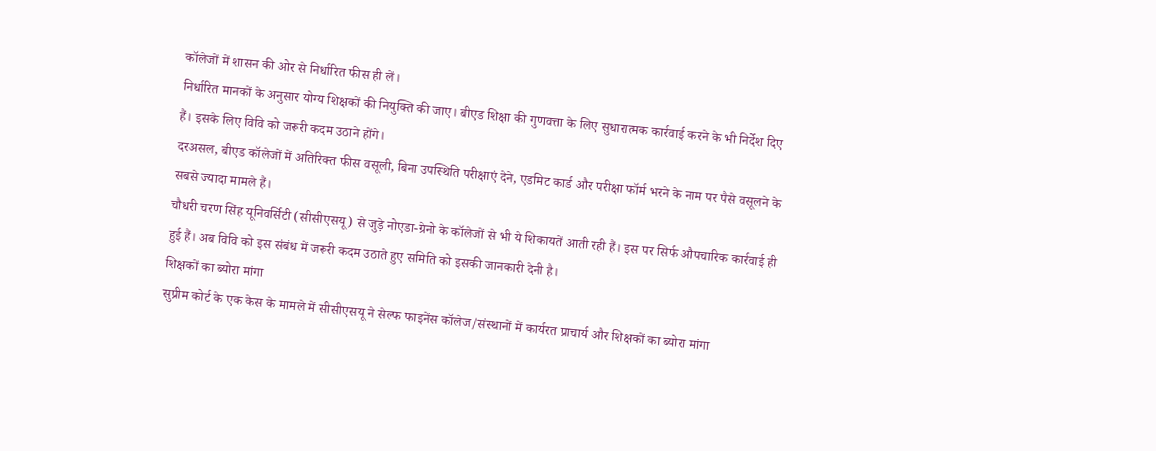कॉलेजों में शासन की ओर से निर्धारित फीस ही लें।
निर्धारित मानकों के अनुसार योग्य शिक्षकों की नियुक्ति की जाए। बीएड शिक्षा की गुणवत्ता के लिए सुधारात्मक कार्रवाई करने के भी निर्देश दिए हैं। इसके लिए विवि को जरूरी कदम उठाने होंगे।
दरअसल, बीएड कॉलेजों में अतिरिक्त फीस वसूली, बिना उपस्थिति परीक्षाएं देने, एडमिट कार्ड और परीक्षा फॉर्म भरने के नाम पर पैसे वसूलने के सबसे ज्यादा मामले हैं।
चौधरी चरण सिंह यूनिवर्सिटी (सीसीएसयू) से जुड़े नोएडा-ग्रेनो के कॉलेजों से भी ये शिकायतें आती रही हैं। इस पर सिर्फ औपचारिक कार्रवाई ही हुई हैं। अब विवि को इस संबंध में जरूरी कदम उठाते हुए समिति को इसकी जानकारी देनी है।
शिक्षकों का ब्योरा मांगा
सुप्रीम कोर्ट के एक केस के मामले में सीसीएसयू ने सेल्फ फाइनेंस कॉलेज/संस्थानों में कार्यरत प्राचार्य और शिक्षकों का ब्योरा मांगा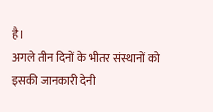है।
अगले तीन दिनों के भीतर संस्थानों को इसकी जानकारी देनी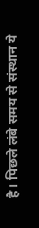है। पिछले लंबे समय से संस्थान ये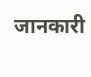जानकारी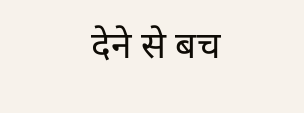देने से बच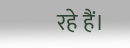रहे हैं।